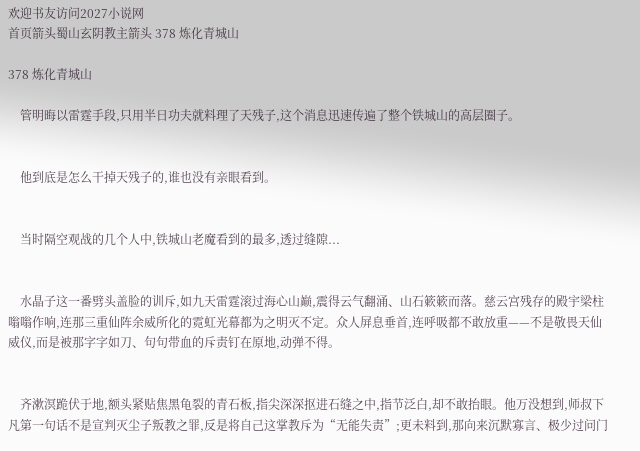欢迎书友访问2027小说网
首页箭头蜀山玄阴教主箭头 378 炼化青城山

378 炼化青城山

    管明晦以雷霆手段,只用半日功夫就料理了天残子,这个消息迅速传遍了整个铁城山的高层圈子。


    他到底是怎么干掉天残子的,谁也没有亲眼看到。


    当时隔空观战的几个人中,铁城山老魔看到的最多,透过缝隙...


    水晶子这一番劈头盖脸的训斥,如九天雷霆滚过海心山巅,震得云气翻涌、山石簌簌而落。慈云宫残存的殿宇梁柱嗡嗡作响,连那三重仙阵余威所化的霓虹光幕都为之明灭不定。众人屏息垂首,连呼吸都不敢放重——不是敬畏天仙威仪,而是被那字字如刀、句句带血的斥责钉在原地,动弹不得。


    齐漱溟跪伏于地,额头紧贴焦黑龟裂的青石板,指尖深深抠进石缝之中,指节泛白,却不敢抬眼。他万没想到,师叔下凡第一句话不是宣判灭尘子叛教之罪,反是将自己这掌教斥为“无能失责”;更未料到,那向来沉默寡言、极少过问门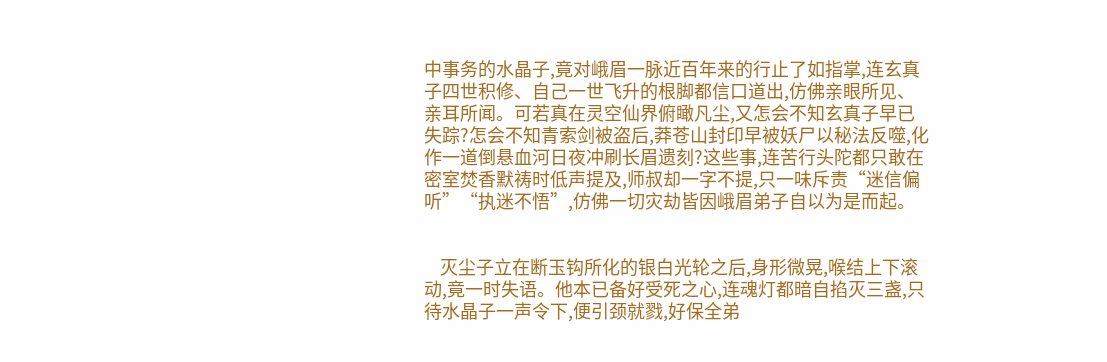中事务的水晶子,竟对峨眉一脉近百年来的行止了如指掌,连玄真子四世积修、自己一世飞升的根脚都信口道出,仿佛亲眼所见、亲耳所闻。可若真在灵空仙界俯瞰凡尘,又怎会不知玄真子早已失踪?怎会不知青索剑被盗后,莽苍山封印早被妖尸以秘法反噬,化作一道倒悬血河日夜冲刷长眉遗刻?这些事,连苦行头陀都只敢在密室焚香默祷时低声提及,师叔却一字不提,只一味斥责“迷信偏听”“执迷不悟”,仿佛一切灾劫皆因峨眉弟子自以为是而起。


    灭尘子立在断玉钩所化的银白光轮之后,身形微晃,喉结上下滚动,竟一时失语。他本已备好受死之心,连魂灯都暗自掐灭三盏,只待水晶子一声令下,便引颈就戮,好保全弟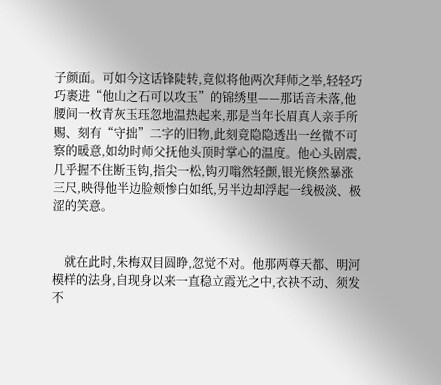子颜面。可如今这话锋陡转,竟似将他两次拜师之举,轻轻巧巧裹进“他山之石可以攻玉”的锦绣里——那话音未落,他腰间一枚青灰玉珏忽地温热起来,那是当年长眉真人亲手所赐、刻有“守拙”二字的旧物,此刻竟隐隐透出一丝微不可察的暖意,如幼时师父抚他头顶时掌心的温度。他心头剧震,几乎握不住断玉钩,指尖一松,钩刃嗡然轻颤,银光倏然暴涨三尺,映得他半边脸颊惨白如纸,另半边却浮起一线极淡、极涩的笑意。


    就在此时,朱梅双目圆睁,忽觉不对。他那两尊天都、明河模样的法身,自现身以来一直稳立霞光之中,衣袂不动、须发不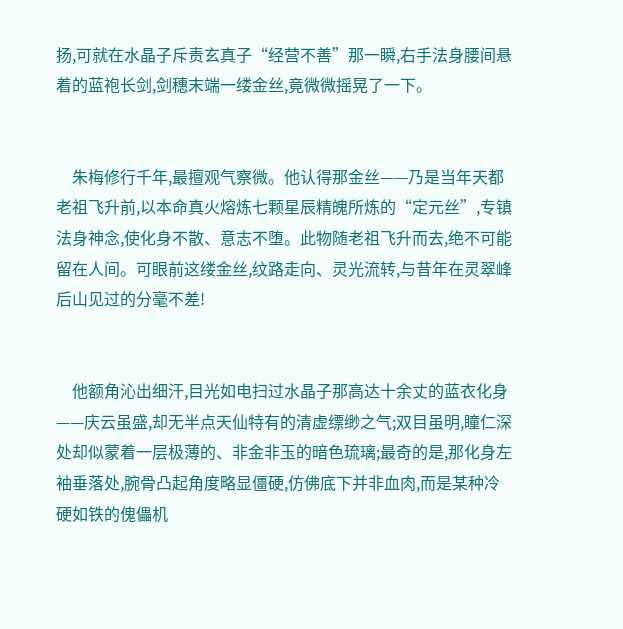扬,可就在水晶子斥责玄真子“经营不善”那一瞬,右手法身腰间悬着的蓝袍长剑,剑穗末端一缕金丝,竟微微摇晃了一下。


    朱梅修行千年,最擅观气察微。他认得那金丝——乃是当年天都老祖飞升前,以本命真火熔炼七颗星辰精魄所炼的“定元丝”,专镇法身神念,使化身不散、意志不堕。此物随老祖飞升而去,绝不可能留在人间。可眼前这缕金丝,纹路走向、灵光流转,与昔年在灵翠峰后山见过的分毫不差!


    他额角沁出细汗,目光如电扫过水晶子那高达十余丈的蓝衣化身——庆云虽盛,却无半点天仙特有的清虚缥缈之气;双目虽明,瞳仁深处却似蒙着一层极薄的、非金非玉的暗色琉璃;最奇的是,那化身左袖垂落处,腕骨凸起角度略显僵硬,仿佛底下并非血肉,而是某种冷硬如铁的傀儡机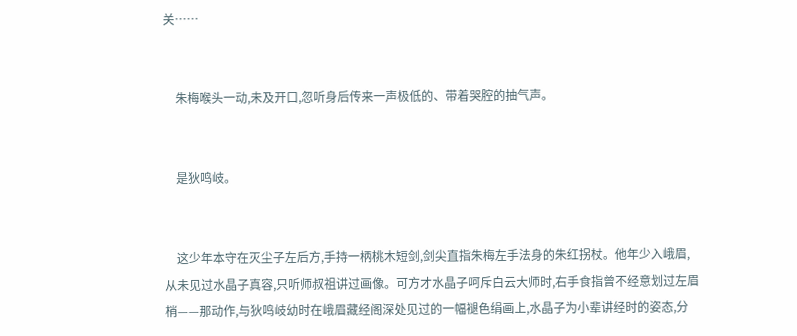关……


    朱梅喉头一动,未及开口,忽听身后传来一声极低的、带着哭腔的抽气声。


    是狄鸣岐。


    这少年本守在灭尘子左后方,手持一柄桃木短剑,剑尖直指朱梅左手法身的朱红拐杖。他年少入峨眉,从未见过水晶子真容,只听师叔祖讲过画像。可方才水晶子呵斥白云大师时,右手食指曾不经意划过左眉梢——那动作,与狄鸣岐幼时在峨眉藏经阁深处见过的一幅褪色绢画上,水晶子为小辈讲经时的姿态,分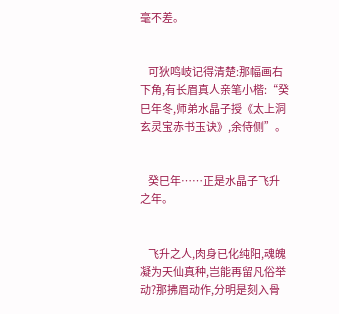毫不差。


    可狄鸣岐记得清楚:那幅画右下角,有长眉真人亲笔小楷:“癸巳年冬,师弟水晶子授《太上洞玄灵宝赤书玉诀》,余侍侧”。


    癸巳年……正是水晶子飞升之年。


    飞升之人,肉身已化纯阳,魂魄凝为天仙真种,岂能再留凡俗举动?那拂眉动作,分明是刻入骨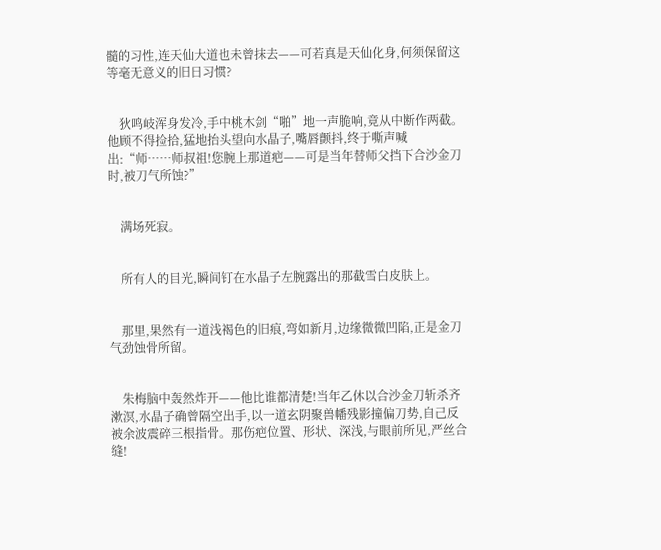髓的习性,连天仙大道也未曾抹去——可若真是天仙化身,何须保留这等毫无意义的旧日习惯?


    狄鸣岐浑身发冷,手中桃木剑“啪”地一声脆响,竟从中断作两截。他顾不得捡拾,猛地抬头望向水晶子,嘴唇颤抖,终于嘶声喊出:“师……师叔祖!您腕上那道疤——可是当年替师父挡下合沙金刀时,被刀气所蚀?”


    满场死寂。


    所有人的目光,瞬间钉在水晶子左腕露出的那截雪白皮肤上。


    那里,果然有一道浅褐色的旧痕,弯如新月,边缘微微凹陷,正是金刀气劲蚀骨所留。


    朱梅脑中轰然炸开——他比谁都清楚!当年乙休以合沙金刀斩杀齐漱溟,水晶子确曾隔空出手,以一道玄阴聚兽幡残影撞偏刀势,自己反被余波震碎三根指骨。那伤疤位置、形状、深浅,与眼前所见,严丝合缝!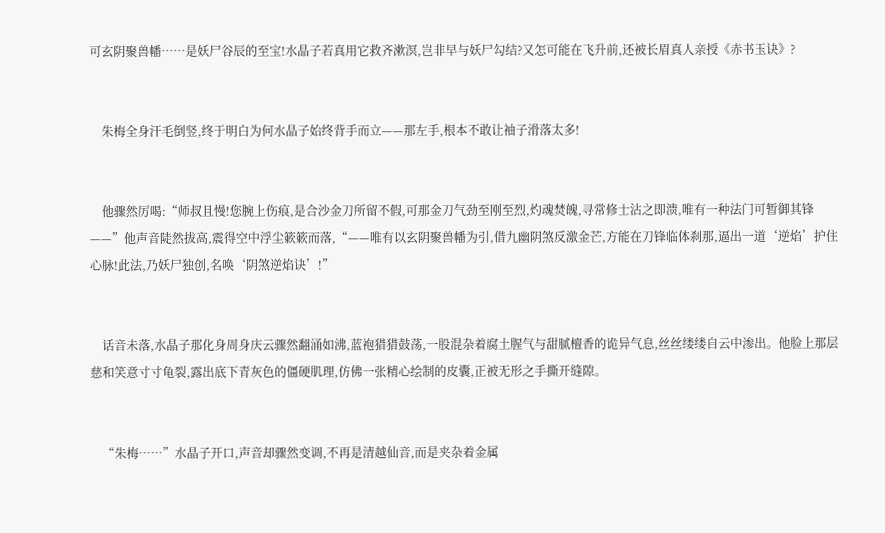可玄阴聚兽幡……是妖尸谷辰的至宝!水晶子若真用它救齐漱溟,岂非早与妖尸勾结?又怎可能在飞升前,还被长眉真人亲授《赤书玉诀》?


    朱梅全身汗毛倒竖,终于明白为何水晶子始终背手而立——那左手,根本不敢让袖子滑落太多!


    他骤然厉喝:“师叔且慢!您腕上伤痕,是合沙金刀所留不假,可那金刀气劲至刚至烈,灼魂焚魄,寻常修士沾之即溃,唯有一种法门可暂御其锋——”他声音陡然拔高,震得空中浮尘簌簌而落,“——唯有以玄阴聚兽幡为引,借九幽阴煞反激金芒,方能在刀锋临体刹那,逼出一道‘逆焰’护住心脉!此法,乃妖尸独创,名唤‘阴煞逆焰诀’!”


    话音未落,水晶子那化身周身庆云骤然翻涌如沸,蓝袍猎猎鼓荡,一股混杂着腐土腥气与甜腻檀香的诡异气息,丝丝缕缕自云中渗出。他脸上那层慈和笑意寸寸龟裂,露出底下青灰色的僵硬肌理,仿佛一张精心绘制的皮囊,正被无形之手撕开缝隙。


    “朱梅……”水晶子开口,声音却骤然变调,不再是清越仙音,而是夹杂着金属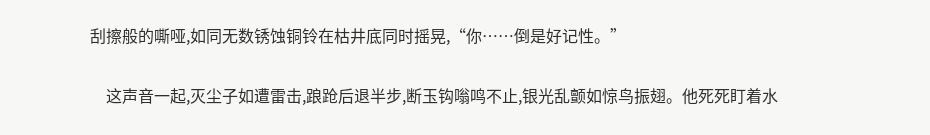刮擦般的嘶哑,如同无数锈蚀铜铃在枯井底同时摇晃,“你……倒是好记性。”


    这声音一起,灭尘子如遭雷击,踉跄后退半步,断玉钩嗡鸣不止,银光乱颤如惊鸟振翅。他死死盯着水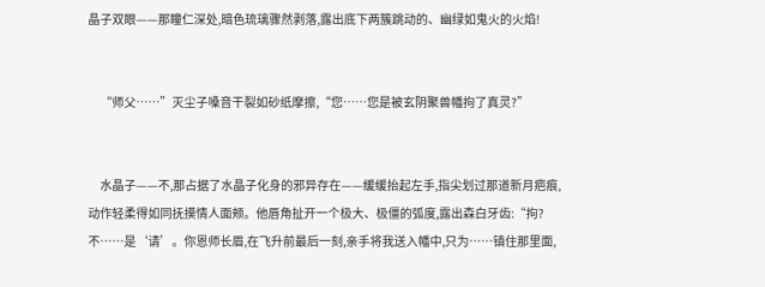晶子双眼——那瞳仁深处,暗色琉璃骤然剥落,露出底下两簇跳动的、幽绿如鬼火的火焰!


    “师父……”灭尘子嗓音干裂如砂纸摩擦,“您……您是被玄阴聚兽幡拘了真灵?”


    水晶子——不,那占据了水晶子化身的邪异存在——缓缓抬起左手,指尖划过那道新月疤痕,动作轻柔得如同抚摸情人面颊。他唇角扯开一个极大、极僵的弧度,露出森白牙齿:“拘?不……是‘请’。你恩师长眉,在飞升前最后一刻,亲手将我送入幡中,只为……镇住那里面,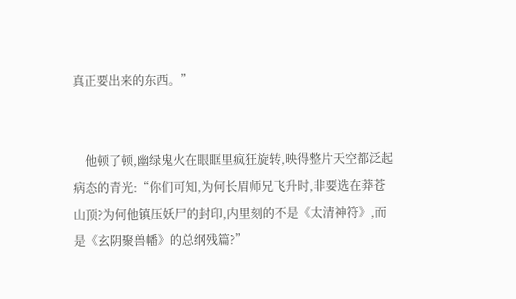真正要出来的东西。”


    他顿了顿,幽绿鬼火在眼眶里疯狂旋转,映得整片天空都泛起病态的青光:“你们可知,为何长眉师兄飞升时,非要选在莽苍山顶?为何他镇压妖尸的封印,内里刻的不是《太清神符》,而是《玄阴聚兽幡》的总纲残篇?”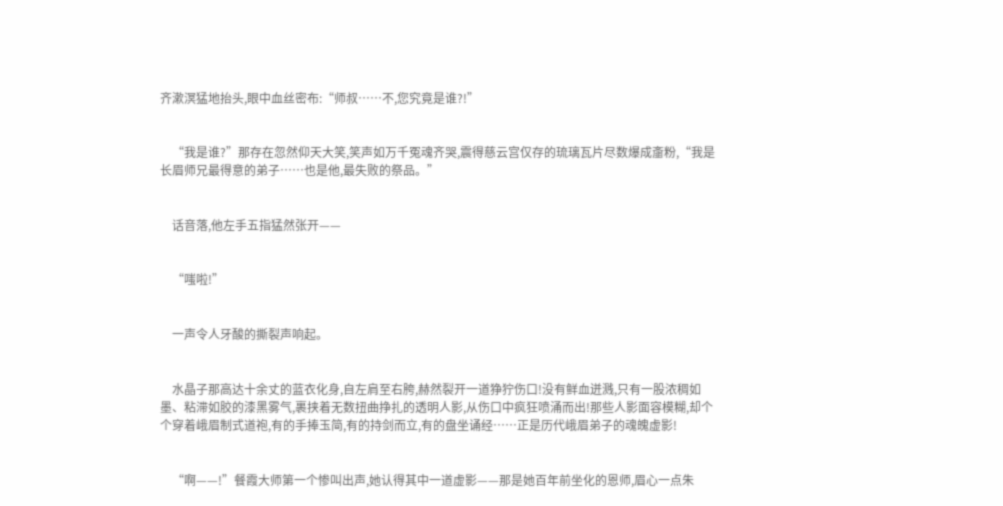齐漱溟猛地抬头,眼中血丝密布:“师叔……不,您究竟是谁?!”


    “我是谁?”那存在忽然仰天大笑,笑声如万千冤魂齐哭,震得慈云宫仅存的琉璃瓦片尽数爆成齑粉,“我是长眉师兄最得意的弟子……也是他,最失败的祭品。”


    话音落,他左手五指猛然张开——


    “嗤啦!”


    一声令人牙酸的撕裂声响起。


    水晶子那高达十余丈的蓝衣化身,自左肩至右胯,赫然裂开一道狰狞伤口!没有鲜血迸溅,只有一股浓稠如墨、粘滞如胶的漆黑雾气,裹挟着无数扭曲挣扎的透明人影,从伤口中疯狂喷涌而出!那些人影面容模糊,却个个穿着峨眉制式道袍,有的手捧玉简,有的持剑而立,有的盘坐诵经……正是历代峨眉弟子的魂魄虚影!


    “啊——!”餐霞大师第一个惨叫出声,她认得其中一道虚影——那是她百年前坐化的恩师,眉心一点朱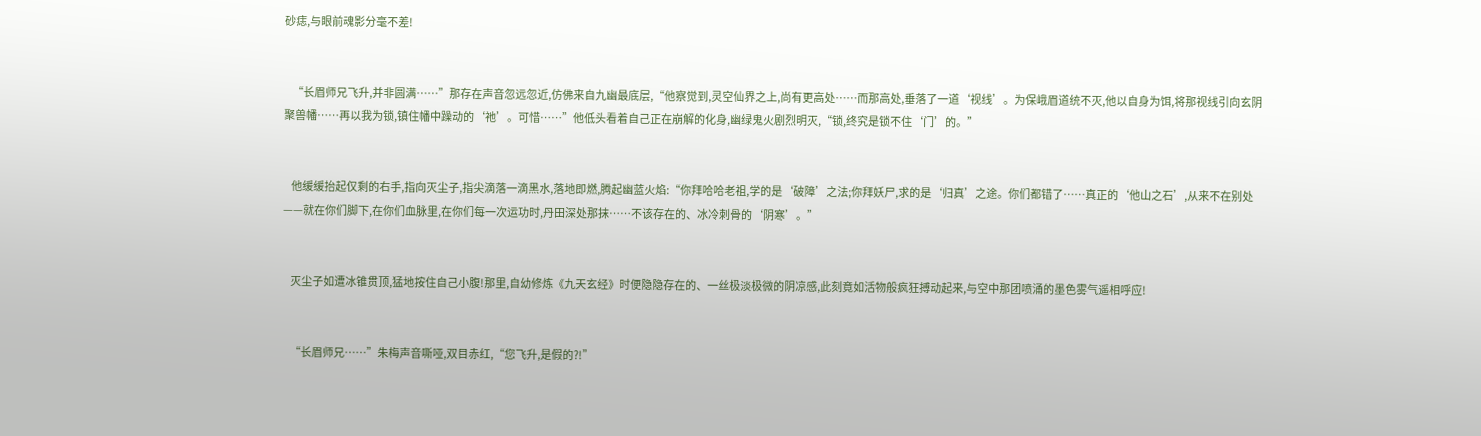砂痣,与眼前魂影分毫不差!


    “长眉师兄飞升,并非圆满……”那存在声音忽远忽近,仿佛来自九幽最底层,“他察觉到,灵空仙界之上,尚有更高处……而那高处,垂落了一道‘视线’。为保峨眉道统不灭,他以自身为饵,将那视线引向玄阴聚兽幡……再以我为锁,镇住幡中躁动的‘祂’。可惜……”他低头看着自己正在崩解的化身,幽绿鬼火剧烈明灭,“锁,终究是锁不住‘门’的。”


    他缓缓抬起仅剩的右手,指向灭尘子,指尖滴落一滴黑水,落地即燃,腾起幽蓝火焰:“你拜哈哈老祖,学的是‘破障’之法;你拜妖尸,求的是‘归真’之途。你们都错了……真正的‘他山之石’,从来不在别处——就在你们脚下,在你们血脉里,在你们每一次运功时,丹田深处那抹……不该存在的、冰冷刺骨的‘阴寒’。”


    灭尘子如遭冰锥贯顶,猛地按住自己小腹!那里,自幼修炼《九天玄经》时便隐隐存在的、一丝极淡极微的阴凉感,此刻竟如活物般疯狂搏动起来,与空中那团喷涌的墨色雾气遥相呼应!


    “长眉师兄……”朱梅声音嘶哑,双目赤红,“您飞升,是假的?!”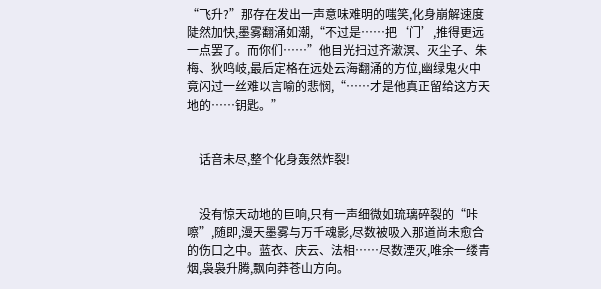“飞升?”那存在发出一声意味难明的嗤笑,化身崩解速度陡然加快,墨雾翻涌如潮,“不过是……把‘门’,推得更远一点罢了。而你们……”他目光扫过齐漱溟、灭尘子、朱梅、狄鸣岐,最后定格在远处云海翻涌的方位,幽绿鬼火中竟闪过一丝难以言喻的悲悯,“……才是他真正留给这方天地的……钥匙。”


    话音未尽,整个化身轰然炸裂!


    没有惊天动地的巨响,只有一声细微如琉璃碎裂的“咔嚓”,随即,漫天墨雾与万千魂影,尽数被吸入那道尚未愈合的伤口之中。蓝衣、庆云、法相……尽数湮灭,唯余一缕青烟,袅袅升腾,飘向莽苍山方向。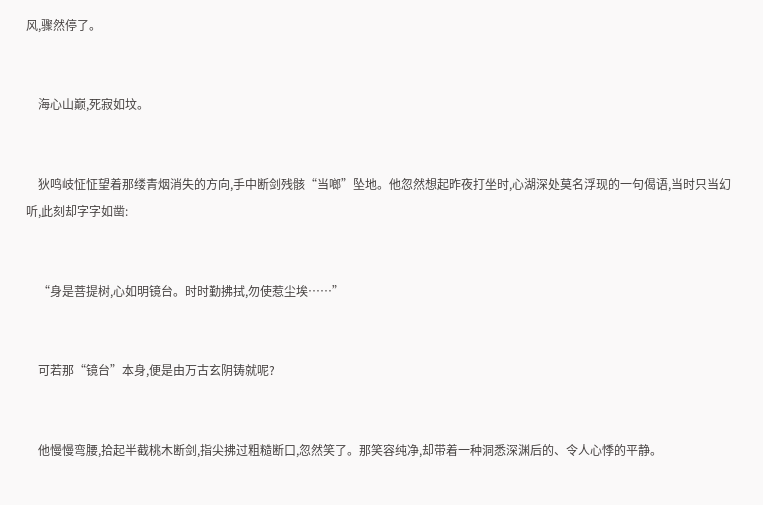风,骤然停了。


    海心山巅,死寂如坟。


    狄鸣岐怔怔望着那缕青烟消失的方向,手中断剑残骸“当啷”坠地。他忽然想起昨夜打坐时,心湖深处莫名浮现的一句偈语,当时只当幻听,此刻却字字如凿:


    “身是菩提树,心如明镜台。时时勤拂拭,勿使惹尘埃……”


    可若那“镜台”本身,便是由万古玄阴铸就呢?


    他慢慢弯腰,拾起半截桃木断剑,指尖拂过粗糙断口,忽然笑了。那笑容纯净,却带着一种洞悉深渊后的、令人心悸的平静。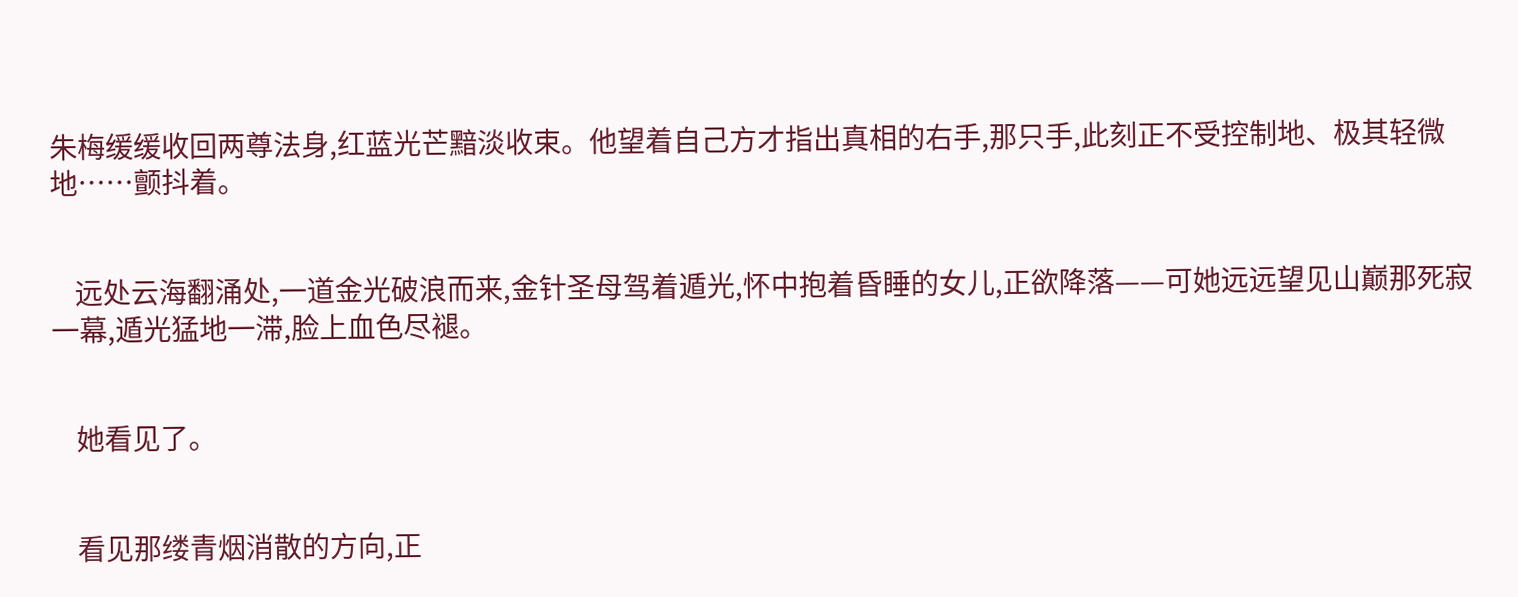朱梅缓缓收回两尊法身,红蓝光芒黯淡收束。他望着自己方才指出真相的右手,那只手,此刻正不受控制地、极其轻微地……颤抖着。


    远处云海翻涌处,一道金光破浪而来,金针圣母驾着遁光,怀中抱着昏睡的女儿,正欲降落——可她远远望见山巅那死寂一幕,遁光猛地一滞,脸上血色尽褪。


    她看见了。


    看见那缕青烟消散的方向,正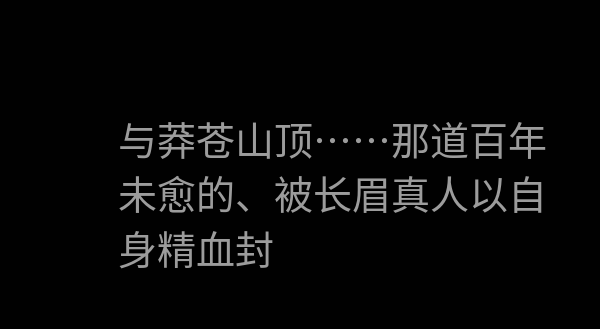与莽苍山顶……那道百年未愈的、被长眉真人以自身精血封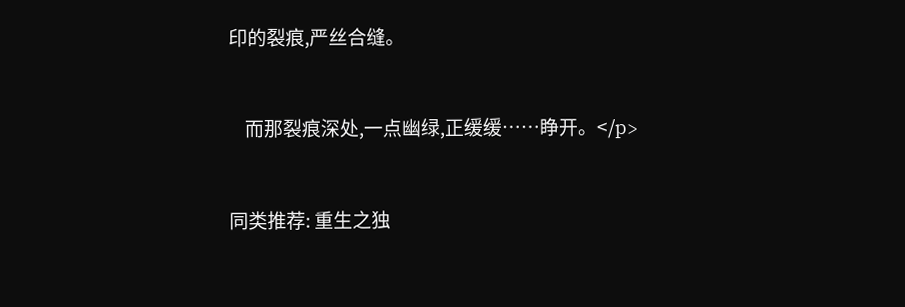印的裂痕,严丝合缝。


    而那裂痕深处,一点幽绿,正缓缓……睁开。</p>


同类推荐: 重生之独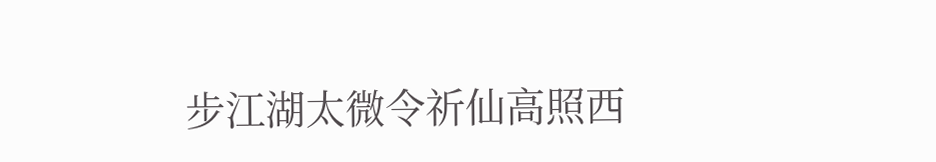步江湖太微令祈仙高照西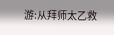游:从拜师太乙救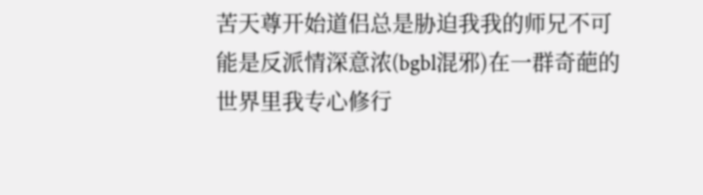苦天尊开始道侣总是胁迫我我的师兄不可能是反派情深意浓(bgbl混邪)在一群奇葩的世界里我专心修行